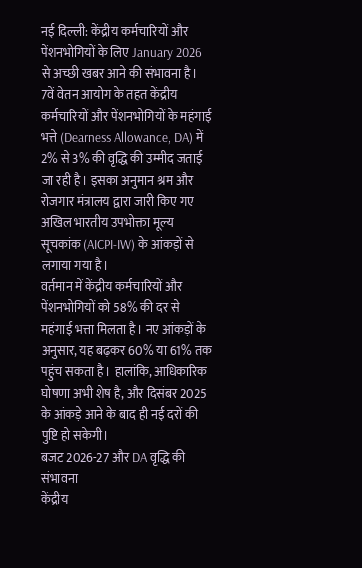नई दिल्ली: केंद्रीय कर्मचारियों और पेंशनभोगियों के लिए January 2026 से अच्छी खबर आने की संभावना है। 7वें वेतन आयोग के तहत केंद्रीय कर्मचारियों और पेंशनभोगियों के महंगाई भत्ते (Dearness Allowance, DA) में 2% से 3% की वृद्धि की उम्मीद जताई जा रही है। इसका अनुमान श्रम और रोजगार मंत्रालय द्वारा जारी किए गए अखिल भारतीय उपभोक्ता मूल्य सूचकांक (AICPI-IW) के आंकड़ों से लगाया गया है।
वर्तमान में केंद्रीय कर्मचारियों और पेंशनभोगियों को 58% की दर से महंगाई भत्ता मिलता है। नए आंकड़ों के अनुसार, यह बढ़कर 60% या 61% तक पहुंच सकता है। हालांकि, आधिकारिक घोषणा अभी शेष है, और दिसंबर 2025 के आंकड़े आने के बाद ही नई दरों की पुष्टि हो सकेगी।
बजट 2026-27 और DA वृद्धि की संभावना
केंद्रीय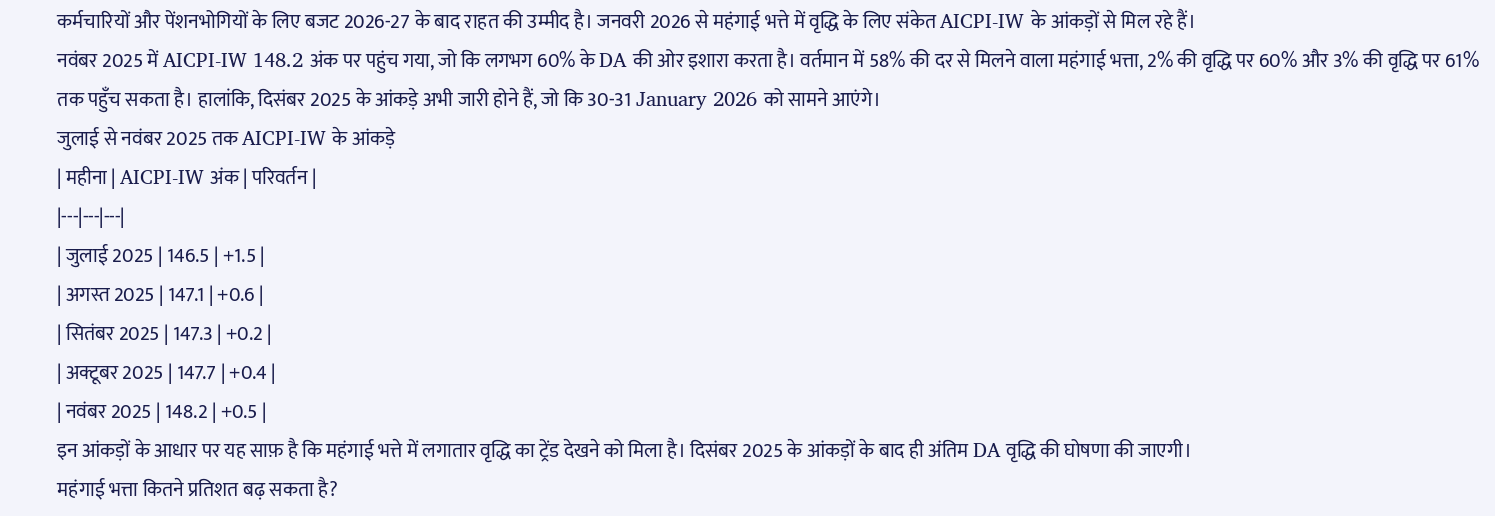कर्मचारियों और पेंशनभोगियों के लिए बजट 2026-27 के बाद राहत की उम्मीद है। जनवरी 2026 से महंगाई भत्ते में वृद्धि के लिए संकेत AICPI-IW के आंकड़ों से मिल रहे हैं।
नवंबर 2025 में AICPI-IW 148.2 अंक पर पहुंच गया, जो कि लगभग 60% के DA की ओर इशारा करता है। वर्तमान में 58% की दर से मिलने वाला महंगाई भत्ता, 2% की वृद्धि पर 60% और 3% की वृद्धि पर 61% तक पहुँच सकता है। हालांकि, दिसंबर 2025 के आंकड़े अभी जारी होने हैं, जो कि 30-31 January 2026 को सामने आएंगे।
जुलाई से नवंबर 2025 तक AICPI-IW के आंकड़े
| महीना | AICPI-IW अंक | परिवर्तन |
|---|---|---|
| जुलाई 2025 | 146.5 | +1.5 |
| अगस्त 2025 | 147.1 | +0.6 |
| सितंबर 2025 | 147.3 | +0.2 |
| अक्टूबर 2025 | 147.7 | +0.4 |
| नवंबर 2025 | 148.2 | +0.5 |
इन आंकड़ों के आधार पर यह साफ़ है कि महंगाई भत्ते में लगातार वृद्धि का ट्रेंड देखने को मिला है। दिसंबर 2025 के आंकड़ों के बाद ही अंतिम DA वृद्धि की घोषणा की जाएगी।
महंगाई भत्ता कितने प्रतिशत बढ़ सकता है?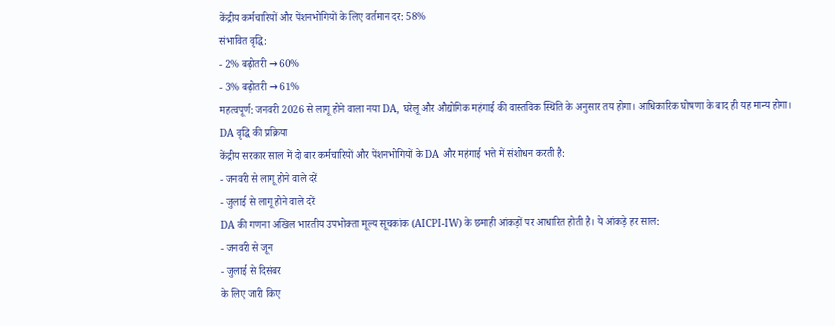केंद्रीय कर्मचारियों और पेंशनभोगियों के लिए वर्तमान दर: 58%
संभावित वृद्धि:
- 2% बढ़ोतरी → 60%
- 3% बढ़ोतरी → 61%
महत्वपूर्ण: जनवरी 2026 से लागू होने वाला नया DA, घरेलू और औद्योगिक महंगाई की वास्तविक स्थिति के अनुसार तय होगा। आधिकारिक घोषणा के बाद ही यह मान्य होगा।
DA वृद्धि की प्रक्रिया
केंद्रीय सरकार साल में दो बार कर्मचारियों और पेंशनभोगियों के DA और महंगाई भत्ते में संशोधन करती है:
- जनवरी से लागू होने वाले दरें
- जुलाई से लागू होने वाले दरें
DA की गणना अखिल भारतीय उपभोक्ता मूल्य सूचकांक (AICPI-IW) के छमाही आंकड़ों पर आधारित होती है। ये आंकड़े हर साल:
- जनवरी से जून
- जुलाई से दिसंबर
के लिए जारी किए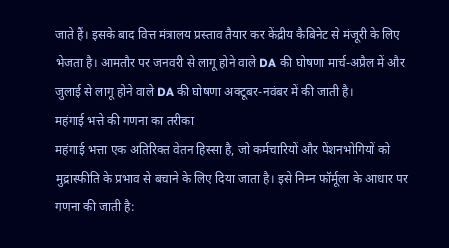जाते हैं। इसके बाद वित्त मंत्रालय प्रस्ताव तैयार कर केंद्रीय कैबिनेट से मंजूरी के लिए भेजता है। आमतौर पर जनवरी से लागू होने वाले DA की घोषणा मार्च-अप्रैल में और जुलाई से लागू होने वाले DA की घोषणा अक्टूबर-नवंबर में की जाती है।
महंगाई भत्ते की गणना का तरीका
महंगाई भत्ता एक अतिरिक्त वेतन हिस्सा है, जो कर्मचारियों और पेंशनभोगियों को मुद्रास्फीति के प्रभाव से बचाने के लिए दिया जाता है। इसे निम्न फॉर्मूला के आधार पर गणना की जाती है: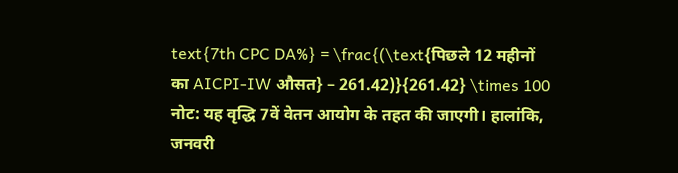text{7th CPC DA%} = \frac{(\text{पिछले 12 महीनों का AICPI-IW औसत} – 261.42)}{261.42} \times 100
नोट: यह वृद्धि 7वें वेतन आयोग के तहत की जाएगी। हालांकि, जनवरी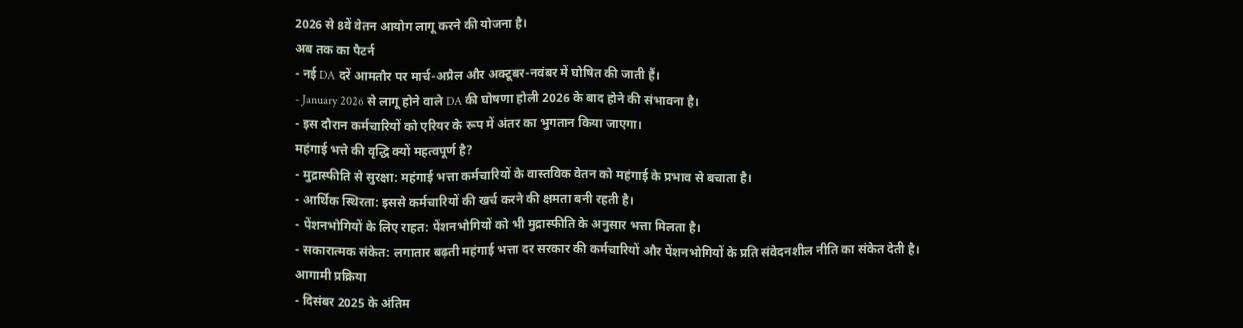2026 से 8वें वेतन आयोग लागू करने की योजना है।
अब तक का पैटर्न
- नई DA दरें आमतौर पर मार्च-अप्रैल और अक्टूबर-नवंबर में घोषित की जाती हैं।
- January 2026 से लागू होने वाले DA की घोषणा होली 2026 के बाद होने की संभावना है।
- इस दौरान कर्मचारियों को एरियर के रूप में अंतर का भुगतान किया जाएगा।
महंगाई भत्ते की वृद्धि क्यों महत्वपूर्ण है?
- मुद्रास्फीति से सुरक्षा: महंगाई भत्ता कर्मचारियों के वास्तविक वेतन को महंगाई के प्रभाव से बचाता है।
- आर्थिक स्थिरता: इससे कर्मचारियों की खर्च करने की क्षमता बनी रहती है।
- पेंशनभोगियों के लिए राहत: पेंशनभोगियों को भी मुद्रास्फीति के अनुसार भत्ता मिलता है।
- सकारात्मक संकेत: लगातार बढ़ती महंगाई भत्ता दर सरकार की कर्मचारियों और पेंशनभोगियों के प्रति संवेदनशील नीति का संकेत देती है।
आगामी प्रक्रिया
- दिसंबर 2025 के अंतिम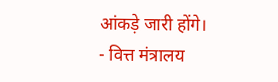आंकड़े जारी होंगे।
- वित्त मंत्रालय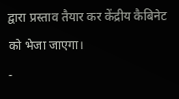द्वारा प्रस्ताव तैयार कर केंद्रीय कैबिनेट को भेजा जाएगा।
-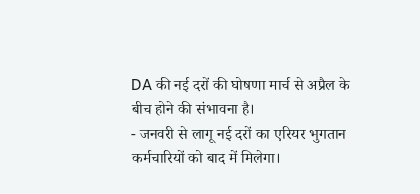DA की नई दरों की घोषणा मार्च से अप्रैल के बीच होने की संभावना है।
- जनवरी से लागू नई दरों का एरियर भुगतान कर्मचारियों को बाद में मिलेगा।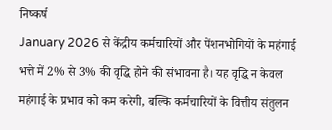निष्कर्ष
January 2026 से केंद्रीय कर्मचारियों और पेंशनभोगियों के महंगाई भत्ते में 2% से 3% की वृद्धि होने की संभावना है। यह वृद्धि न केवल महंगाई के प्रभाव को कम करेगी, बल्कि कर्मचारियों के वित्तीय संतुलन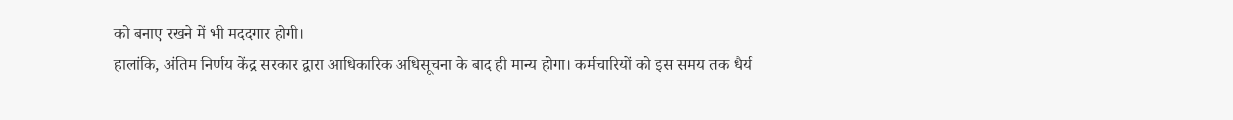को बनाए रखने में भी मददगार होगी।
हालांकि, अंतिम निर्णय केंद्र सरकार द्वारा आधिकारिक अधिसूचना के बाद ही मान्य होगा। कर्मचारियों को इस समय तक धैर्य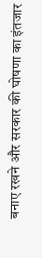बनाए रखने और सरकार की घोषणा का इंतजार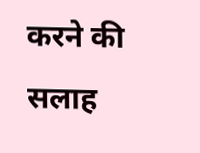करने की सलाह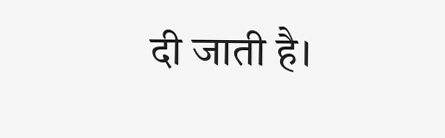दी जाती है।